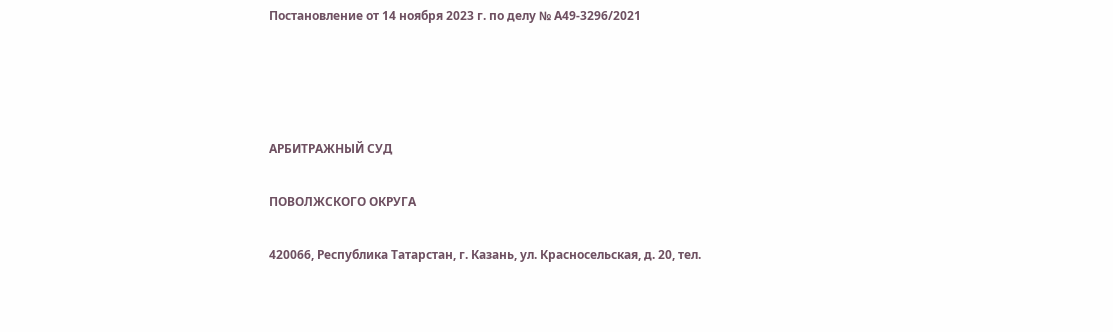Постановление от 14 ноября 2023 г. по делу № А49-3296/2021




АРБИТРАЖНЫЙ СУД

ПОВОЛЖСКОГО ОКРУГА

420066, Республика Татарстан, г. Казань, ул. Красносельская, д. 20, тел.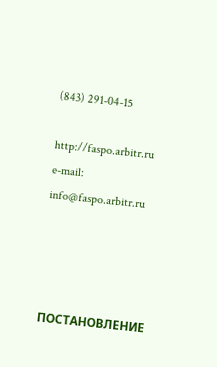(843) 291-04-15

http://faspo.arbitr.ru e-mail: info@faspo.arbitr.ru




ПОСТАНОВЛЕНИЕ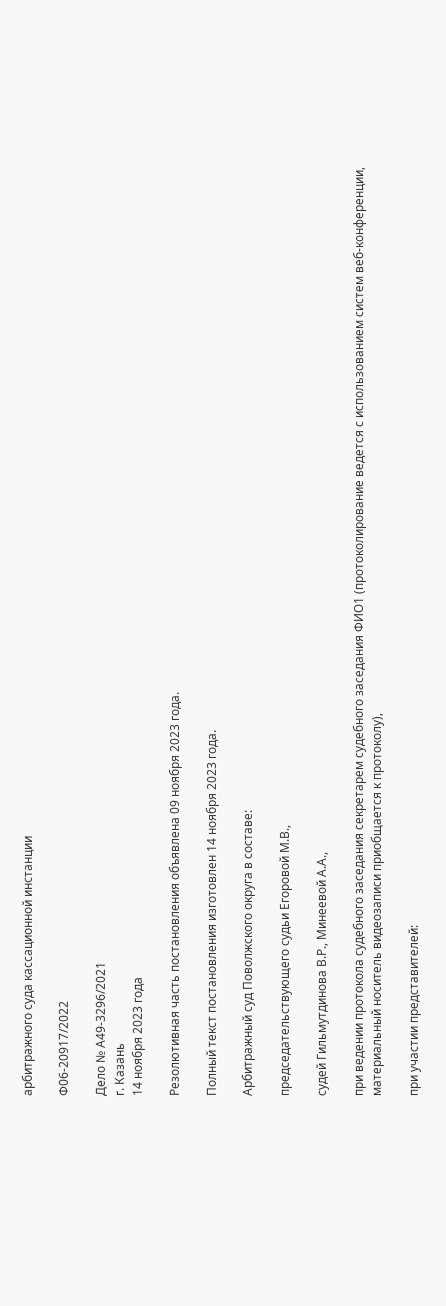арбитражного суда кассационной инстанции

Ф06-20917/2022

Дело № А49-3296/2021
г. Казань
14 ноября 2023 года

Резолютивная часть постановления объявлена 09 ноября 2023 года.

Полный текст постановления изготовлен 14 ноября 2023 года.

Арбитражный суд Поволжского округа в составе:

председательствующего судьи Егоровой М.В.,

судей Гильмутдинова В.Р., Минеевой А.А.,

при ведении протокола судебного заседания секретарем судебного заседания ФИО1 (протоколирование ведется с использованием систем веб-конференции, материальный носитель видеозаписи приобщается к протоколу),

при участии представителей: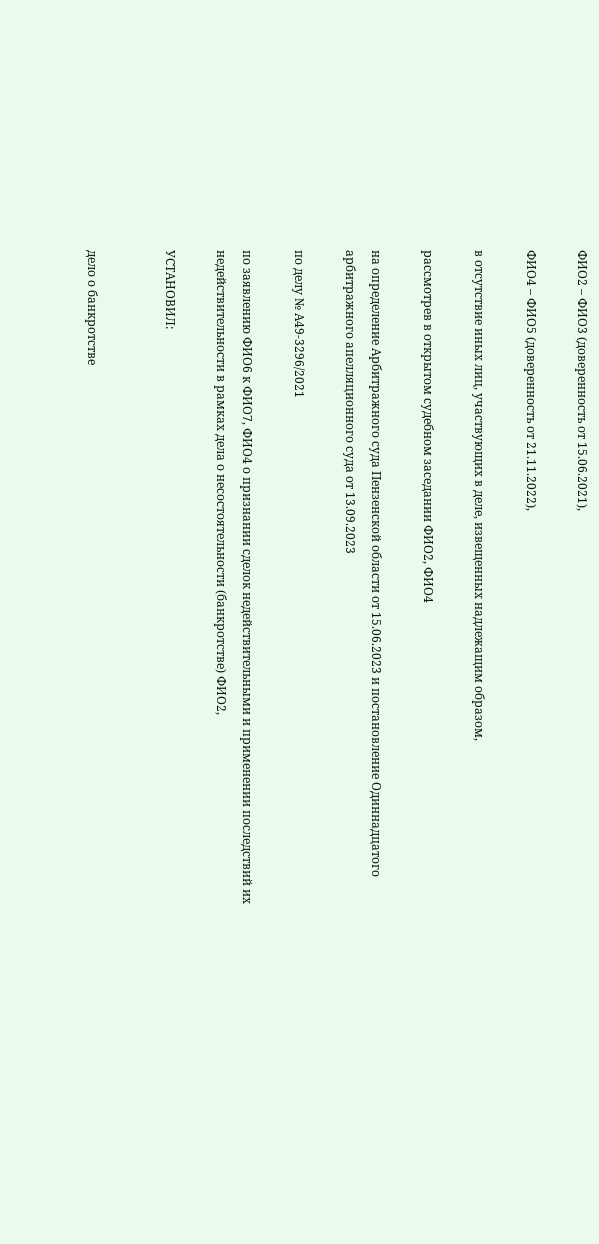ФИО2 – ФИО3 (доверенность от 15.06.2021),

ФИО4 – ФИО5 (доверенность от 21.11.2022),

в отсутствие иных лиц, участвующих в деле, извещенных надлежащим образом,

рассмотрев в открытом судебном заседании ФИО2, ФИО4

на определение Арбитражного суда Пензенской области от 15.06.2023 и постановление Одиннадцатого арбитражного апелляционного суда от 13.09.2023

по делу № А49-3296/2021

по заявлению ФИО6 к ФИО7, ФИО4 о признании сделок недействительными и применении последствий их недействительности в рамках дела о несостоятельности (банкротстве) ФИО2,

УСТАНОВИЛ:


дело о банкротстве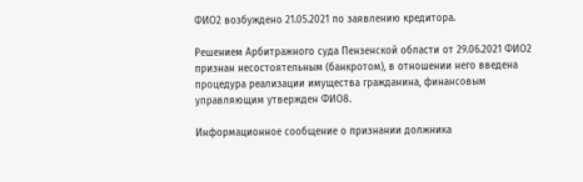ФИО2 возбуждено 21.05.2021 по заявлению кредитора.

Решением Арбитражного суда Пензенской области от 29.06.2021 ФИО2 признан несостоятельным (банкротом), в отношении него введена процедура реализации имущества гражданина, финансовым управляющим утвержден ФИО8.

Информационное сообщение о признании должника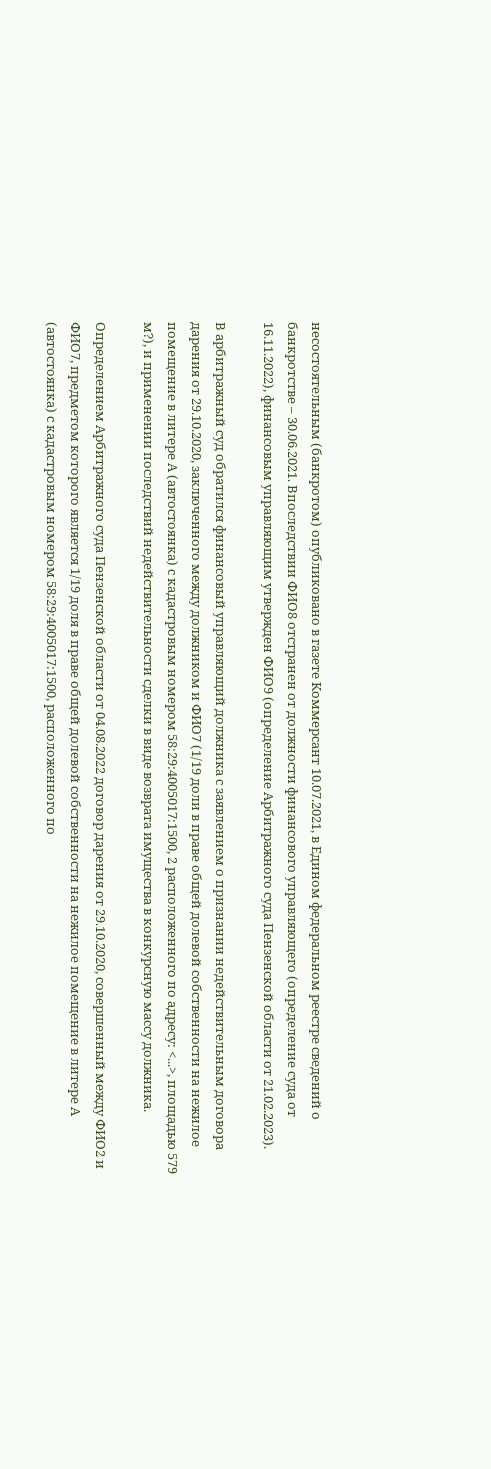несостоятельным (банкротом) опубликовано в газете Коммерсант 10.07.2021, в Едином федеральном реестре сведений о банкротстве – 30.06.2021. Впоследствии ФИО8 отстранен от должности финансового управляющего (определение суда от 16.11.2022), финансовым управляющим утвержден ФИО9 (определение Арбитражного суда Пензенской области от 21.02.2023).

В арбитражный суд обратился финансовый управляющий должника с заявлением о признании недействительным договора дарения от 29.10.2020, заключенного между должником и ФИО7 (1/19 доли в праве общей долевой собственности на нежилое помещение в литере А (автостоянка) с кадастровым номером 58:29:4005017:1500, 2 расположенного по адресу: <...>, площадью 579 м?), и применении последствий недействительности сделки в виде возврата имущества в конкурсную массу должника.

Определением Арбитражного суда Пензенской области от 04.08.2022 договор дарения от 29.10.2020, совершенный между ФИО2 и ФИО7, предметом которого является 1/19 доля в праве общей долевой собственности на нежилое помещение в литере А (автостоянка) с кадастровым номером 58:29:4005017:1500, расположенного по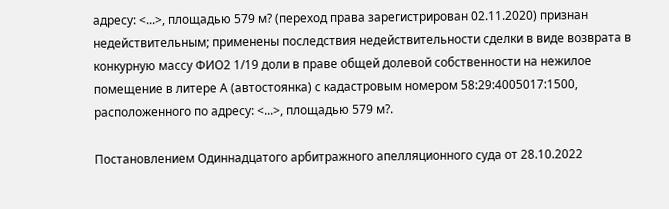адресу: <...>, площадью 579 м? (переход права зарегистрирован 02.11.2020) признан недействительным; применены последствия недействительности сделки в виде возврата в конкурную массу ФИО2 1/19 доли в праве общей долевой собственности на нежилое помещение в литере А (автостоянка) с кадастровым номером 58:29:4005017:1500, расположенного по адресу: <...>, площадью 579 м?.

Постановлением Одиннадцатого арбитражного апелляционного суда от 28.10.2022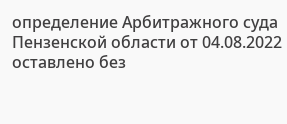определение Арбитражного суда Пензенской области от 04.08.2022 оставлено без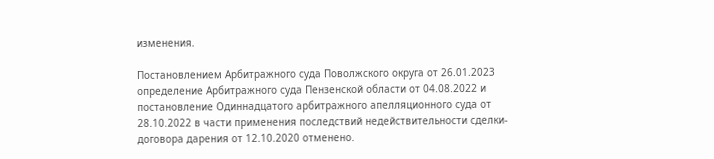изменения.

Постановлением Арбитражного суда Поволжского округа от 26.01.2023 определение Арбитражного суда Пензенской области от 04.08.2022 и постановление Одиннадцатого арбитражного апелляционного суда от 28.10.2022 в части применения последствий недействительности сделки-договора дарения от 12.10.2020 отменено.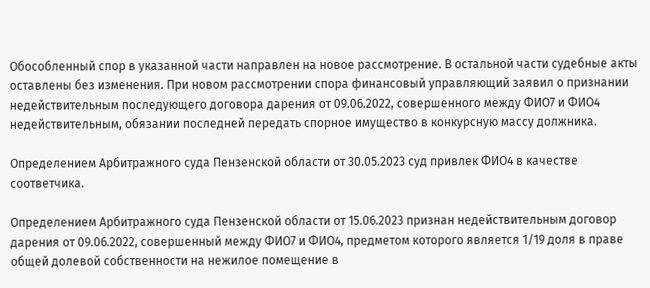Обособленный спор в указанной части направлен на новое рассмотрение. В остальной части судебные акты оставлены без изменения. При новом рассмотрении спора финансовый управляющий заявил о признании недействительным последующего договора дарения от 09.06.2022, совершенного между ФИО7 и ФИО4 недействительным, обязании последней передать спорное имущество в конкурсную массу должника.

Определением Арбитражного суда Пензенской области от 30.05.2023 суд привлек ФИО4 в качестве соответчика.

Определением Арбитражного суда Пензенской области от 15.06.2023 признан недействительным договор дарения от 09.06.2022, совершенный между ФИО7 и ФИО4, предметом которого является 1/19 доля в праве общей долевой собственности на нежилое помещение в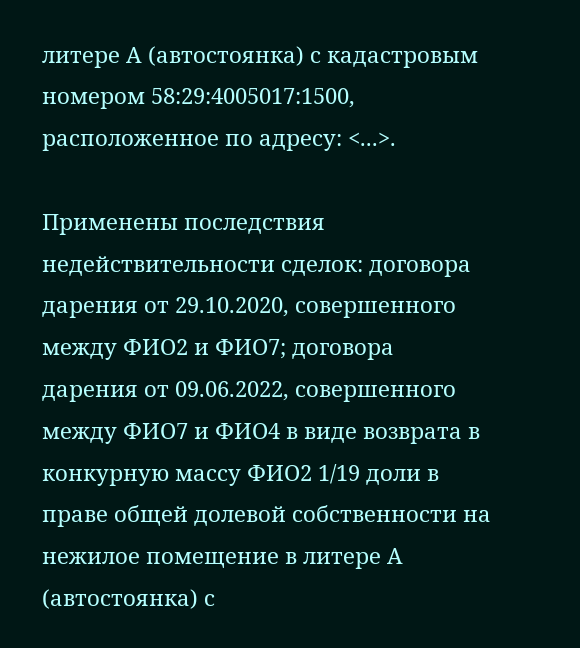литере А (автостоянка) с кадастровым номером 58:29:4005017:1500, расположенное по адресу: <...>.

Применены последствия недействительности сделок: договора дарения от 29.10.2020, совершенного между ФИО2 и ФИО7; договора дарения от 09.06.2022, совершенного между ФИО7 и ФИО4 в виде возврата в конкурную массу ФИО2 1/19 доли в праве общей долевой собственности на нежилое помещение в литере А (автостоянка) с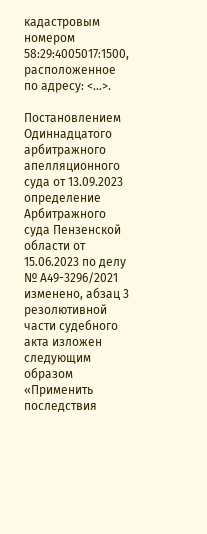кадастровым номером 58:29:4005017:1500, расположенное по адресу: <...>.

Постановлением Одиннадцатого арбитражного апелляционного суда от 13.09.2023 определение Арбитражного суда Пензенской области от 15.06.2023 по делу № А49-3296/2021 изменено, абзац 3 резолютивной части судебного акта изложен следующим образом «Применить последствия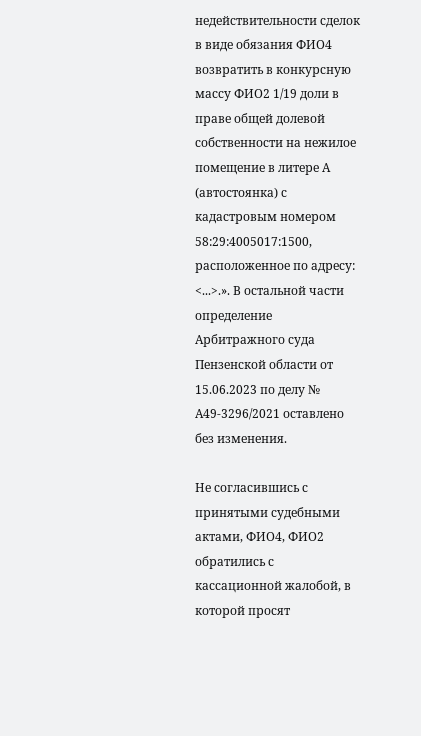недействительности сделок в виде обязания ФИО4 возвратить в конкурсную массу ФИО2 1/19 доли в праве общей долевой собственности на нежилое помещение в литере А (автостоянка) с кадастровым номером 58:29:4005017:1500, расположенное по адресу: <...>.». В остальной части определение Арбитражного суда Пензенской области от 15.06.2023 по делу № А49-3296/2021 оставлено без изменения.

Не согласившись с принятыми судебными актами, ФИО4, ФИО2 обратились с кассационной жалобой, в которой просят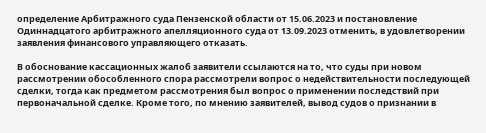определение Арбитражного суда Пензенской области от 15.06.2023 и постановление Одиннадцатого арбитражного апелляционного суда от 13.09.2023 отменить, в удовлетворении заявления финансового управляющего отказать.

В обоснование кассационных жалоб заявители ссылаются на то, что суды при новом рассмотрении обособленного спора рассмотрели вопрос о недействительности последующей сделки, тогда как предметом рассмотрения был вопрос о применении последствий при первоначальной сделке. Кроме того, по мнению заявителей, вывод судов о признании в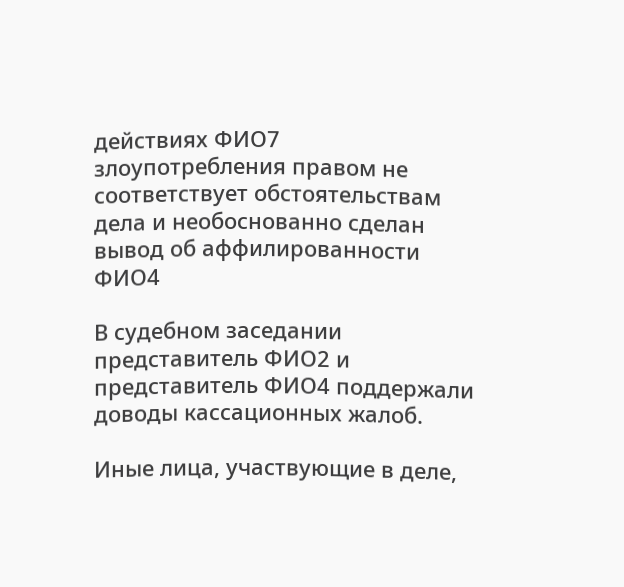действиях ФИО7 злоупотребления правом не соответствует обстоятельствам дела и необоснованно сделан вывод об аффилированности ФИО4

В судебном заседании представитель ФИО2 и представитель ФИО4 поддержали доводы кассационных жалоб.

Иные лица, участвующие в деле,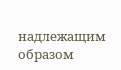надлежащим образом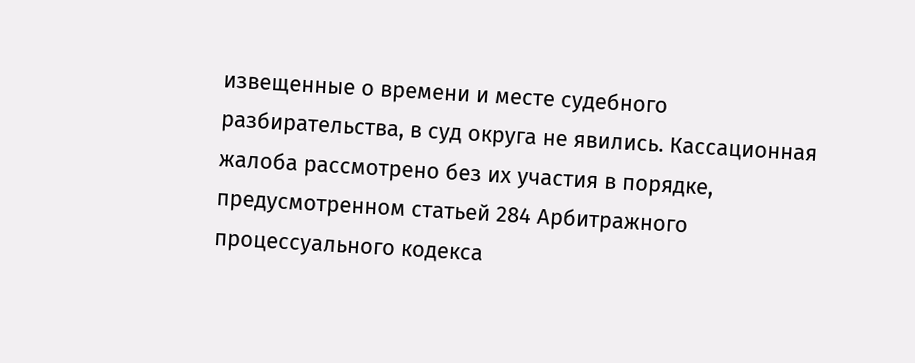извещенные о времени и месте судебного разбирательства, в суд округа не явились. Кассационная жалоба рассмотрено без их участия в порядке, предусмотренном статьей 284 Арбитражного процессуального кодекса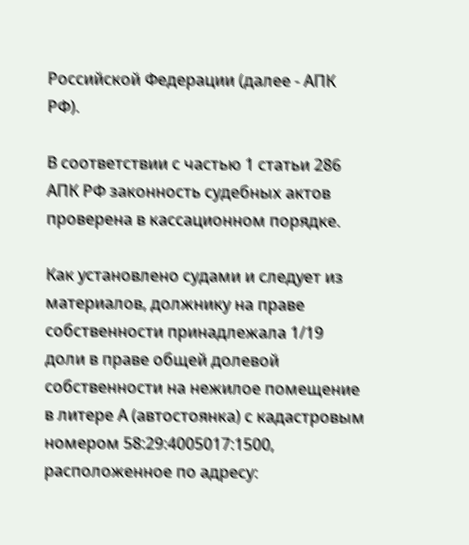Российской Федерации (далее - АПК РФ).

В соответствии с частью 1 статьи 286 АПК РФ законность судебных актов проверена в кассационном порядке.

Как установлено судами и следует из материалов, должнику на праве собственности принадлежала 1/19 доли в праве общей долевой собственности на нежилое помещение в литере А (автостоянка) с кадастровым номером 58:29:4005017:1500, расположенное по адресу: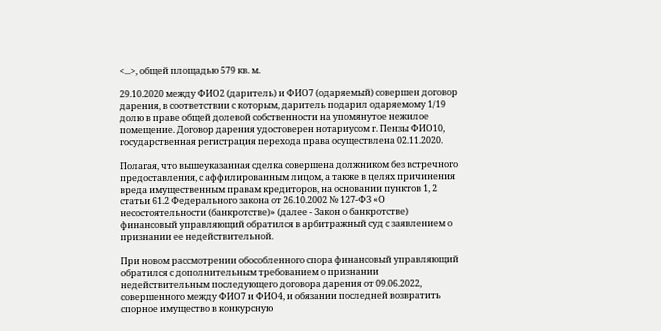<...>, общей площадью 579 кв. м.

29.10.2020 между ФИО2 (даритель) и ФИО7 (одаряемый) совершен договор дарения, в соответствии с которым, даритель подарил одаряемому 1/19 долю в праве общей долевой собственности на упомянутое нежилое помещение. Договор дарения удостоверен нотариусом г. Пензы ФИО10, государственная регистрация перехода права осуществлена 02.11.2020.

Полагая, что вышеуказанная сделка совершена должником без встречного предоставления, с аффилированным лицом, а также в целях причинения вреда имущественным правам кредиторов, на основании пунктов 1, 2 статьи 61.2 Федерального закона от 26.10.2002 № 127-ФЗ «О несостоятельности (банкротстве)» (далее - Закон о банкротстве) финансовый управляющий обратился в арбитражный суд с заявлением о признании ее недействительной.

При новом рассмотрении обособленного спора финансовый управляющий обратился с дополнительным требованием о признании недействительным последующего договора дарения от 09.06.2022, совершенного между ФИО7 и ФИО4, и обязании последней возвратить спорное имущество в конкурсную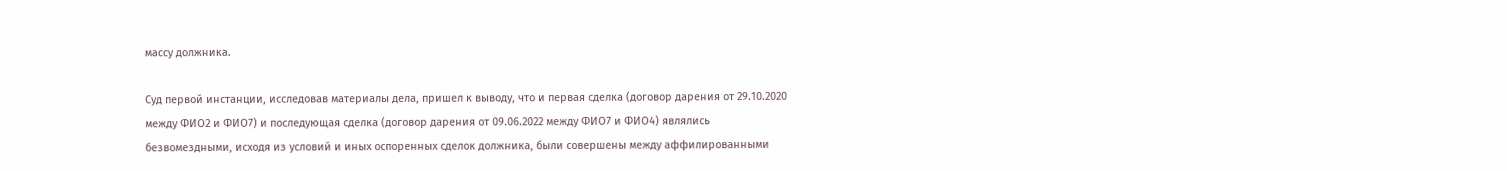массу должника.

Суд первой инстанции, исследовав материалы дела, пришел к выводу, что и первая сделка (договор дарения от 29.10.2020 между ФИО2 и ФИО7) и последующая сделка (договор дарения от 09.06.2022 между ФИО7 и ФИО4) являлись безвомездными, исходя из условий и иных оспоренных сделок должника, были совершены между аффилированными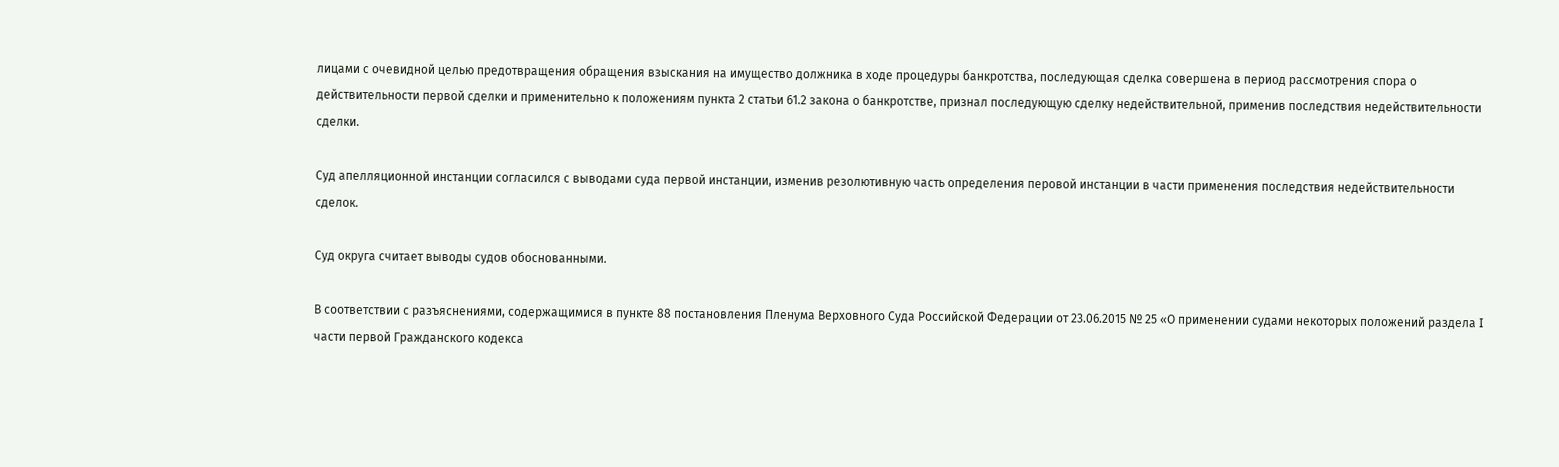лицами с очевидной целью предотвращения обращения взыскания на имущество должника в ходе процедуры банкротства, последующая сделка совершена в период рассмотрения спора о действительности первой сделки и применительно к положениям пункта 2 статьи 61.2 закона о банкротстве, признал последующую сделку недействительной, применив последствия недействительности сделки.

Суд апелляционной инстанции согласился с выводами суда первой инстанции, изменив резолютивную часть определения перовой инстанции в части применения последствия недействительности сделок.

Суд округа считает выводы судов обоснованными.

В соответствии с разъяснениями, содержащимися в пункте 88 постановления Пленума Верховного Суда Российской Федерации от 23.06.2015 № 25 «О применении судами некоторых положений раздела I части первой Гражданского кодекса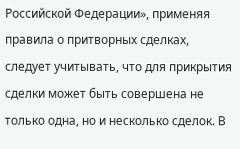Российской Федерации», применяя правила о притворных сделках, следует учитывать, что для прикрытия сделки может быть совершена не только одна, но и несколько сделок. В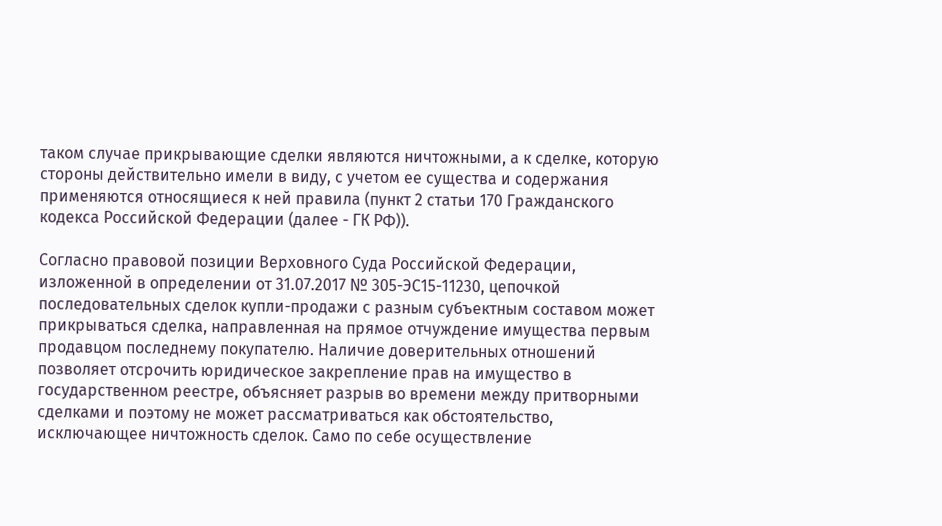таком случае прикрывающие сделки являются ничтожными, а к сделке, которую стороны действительно имели в виду, с учетом ее существа и содержания применяются относящиеся к ней правила (пункт 2 статьи 170 Гражданского кодекса Российской Федерации (далее - ГК РФ)).

Согласно правовой позиции Верховного Суда Российской Федерации, изложенной в определении от 31.07.2017 № 305-ЭС15-11230, цепочкой последовательных сделок купли-продажи с разным субъектным составом может прикрываться сделка, направленная на прямое отчуждение имущества первым продавцом последнему покупателю. Наличие доверительных отношений позволяет отсрочить юридическое закрепление прав на имущество в государственном реестре, объясняет разрыв во времени между притворными сделками и поэтому не может рассматриваться как обстоятельство, исключающее ничтожность сделок. Само по себе осуществление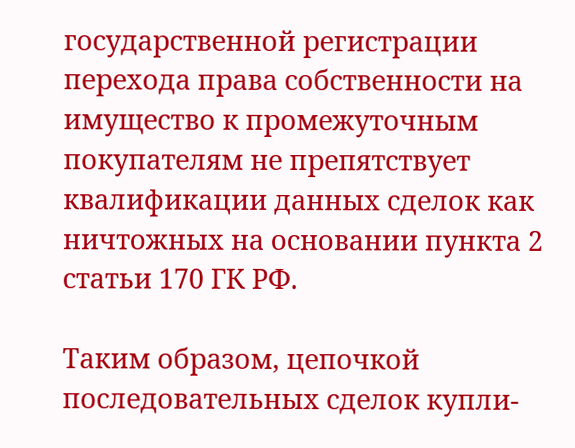государственной регистрации перехода права собственности на имущество к промежуточным покупателям не препятствует квалификации данных сделок как ничтожных на основании пункта 2 статьи 170 ГК РФ.

Таким образом, цепочкой последовательных сделок купли-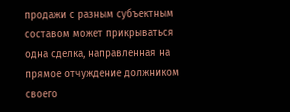продажи с разным субъектным составом может прикрываться одна сделка, направленная на прямое отчуждение должником своего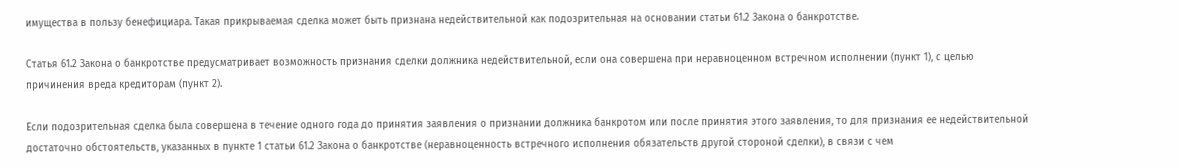имущества в пользу бенефициара. Такая прикрываемая сделка может быть признана недействительной как подозрительная на основании статьи 61.2 Закона о банкротстве.

Статья 61.2 Закона о банкротстве предусматривает возможность признания сделки должника недействительной, если она совершена при неравноценном встречном исполнении (пункт 1), с целью причинения вреда кредиторам (пункт 2).

Если подозрительная сделка была совершена в течение одного года до принятия заявления о признании должника банкротом или после принятия этого заявления, то для признания ее недействительной достаточно обстоятельств, указанных в пункте 1 статьи 61.2 Закона о банкротстве (неравноценность встречного исполнения обязательств другой стороной сделки), в связи с чем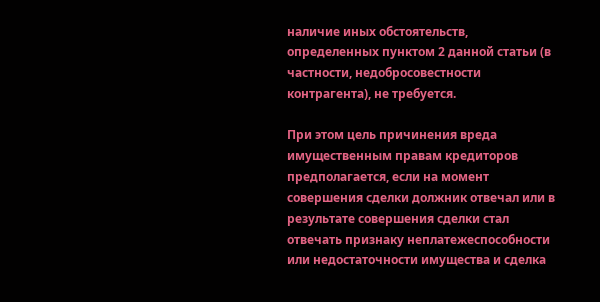наличие иных обстоятельств, определенных пунктом 2 данной статьи (в частности, недобросовестности контрагента), не требуется.

При этом цель причинения вреда имущественным правам кредиторов предполагается, если на момент совершения сделки должник отвечал или в результате совершения сделки стал отвечать признаку неплатежеспособности или недостаточности имущества и сделка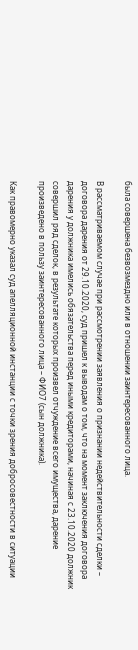была совершена безвозмездно или в отношении заинтересованного лица.

В рассматриваемом случае при рассмотрении заявления о признании недействительности сделки – договора дарения от 29.10.2020, суд пришел к выводам о том, что на момент заключения договора дарения у должника имелись обязательства перед иными кредиторами, начиная с 23.10.2020 должник совершил ряд сделок, в результате которых произвел отчуждение всего имущества, дарение произведено в пользу заинтересованного лица – ФИО7 (сын должника).

Как правомерно указал суд апелляционной инстанции с точки зрения добросовестности в ситуации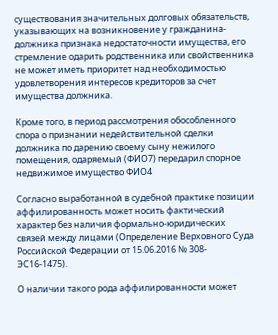существования значительных долговых обязательств, указывающих на возникновение у гражданина-должника признака недостаточности имущества, его стремление одарить родственника или свойственника не может иметь приоритет над необходимостью удовлетворения интересов кредиторов за счет имущества должника.

Кроме того, в период рассмотрения обособленного спора о признании недействительной сделки должника по дарению своему сыну нежилого помещения, одаряемый (ФИО7) передарил спорное недвижимое имущество ФИО4

Согласно выработанной в судебной практике позиции аффилированность может носить фактический характер без наличия формально-юридических связей между лицами (Определение Верховного Суда Российской Федерации от 15.06.2016 № 308-ЭС16-1475).

О наличии такого рода аффилированности может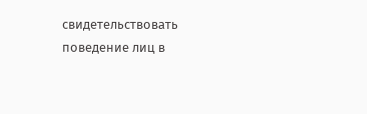свидетельствовать поведение лиц в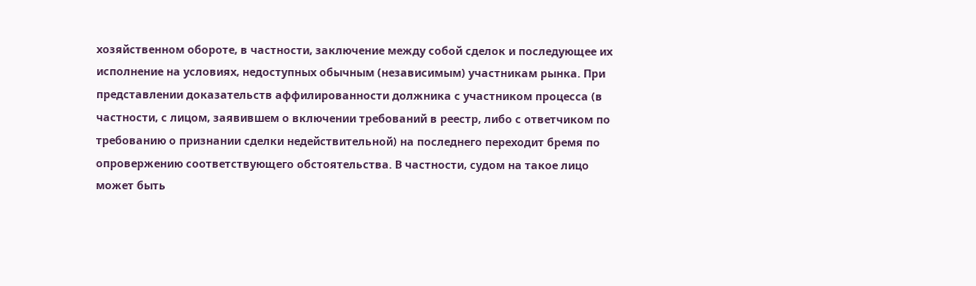хозяйственном обороте, в частности, заключение между собой сделок и последующее их исполнение на условиях, недоступных обычным (независимым) участникам рынка. При представлении доказательств аффилированности должника с участником процесса (в частности, с лицом, заявившем о включении требований в реестр, либо с ответчиком по требованию о признании сделки недействительной) на последнего переходит бремя по опровержению соответствующего обстоятельства. В частности, судом на такое лицо может быть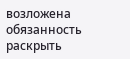возложена обязанность раскрыть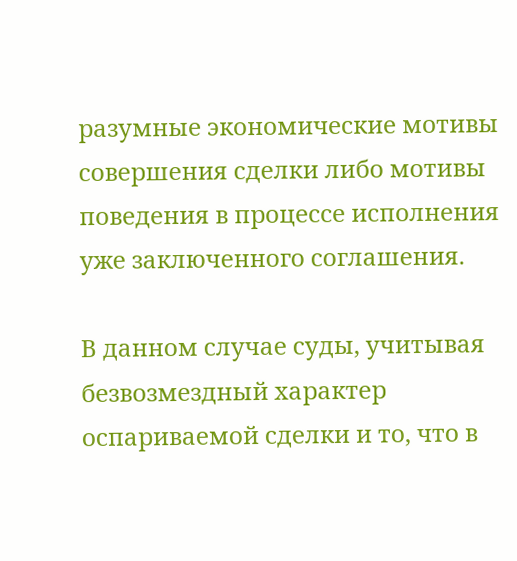разумные экономические мотивы совершения сделки либо мотивы поведения в процессе исполнения уже заключенного соглашения.

В данном случае суды, учитывая безвозмездный характер оспариваемой сделки и то, что в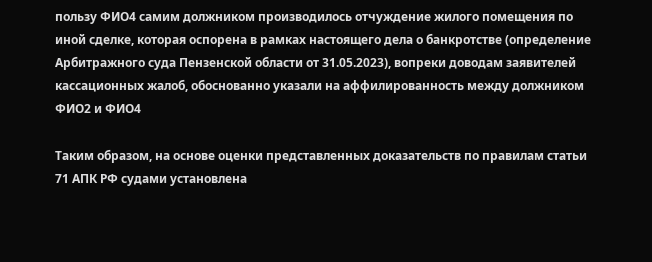пользу ФИО4 самим должником производилось отчуждение жилого помещения по иной сделке, которая оспорена в рамках настоящего дела о банкротстве (определение Арбитражного суда Пензенской области от 31.05.2023), вопреки доводам заявителей кассационных жалоб, обоснованно указали на аффилированность между должником ФИО2 и ФИО4

Таким образом, на основе оценки представленных доказательств по правилам статьи 71 АПК РФ судами установлена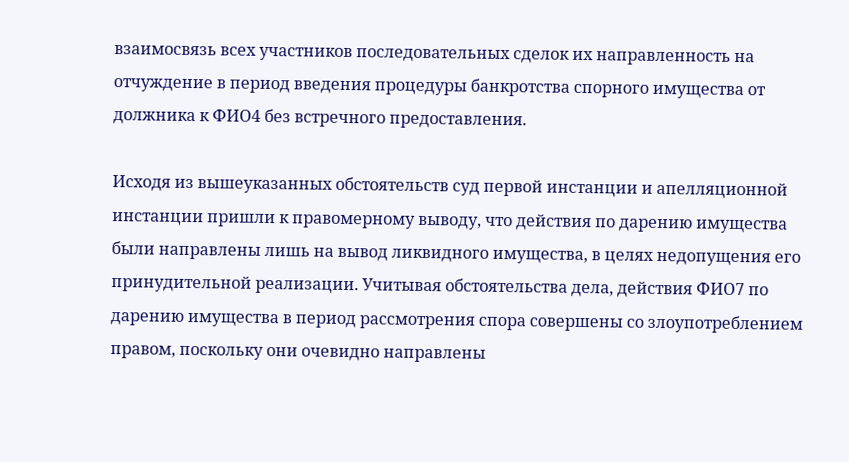взаимосвязь всех участников последовательных сделок их направленность на отчуждение в период введения процедуры банкротства спорного имущества от должника к ФИО4 без встречного предоставления.

Исходя из вышеуказанных обстоятельств суд первой инстанции и апелляционной инстанции пришли к правомерному выводу, что действия по дарению имущества были направлены лишь на вывод ликвидного имущества, в целях недопущения его принудительной реализации. Учитывая обстоятельства дела, действия ФИО7 по дарению имущества в период рассмотрения спора совершены со злоупотреблением правом, поскольку они очевидно направлены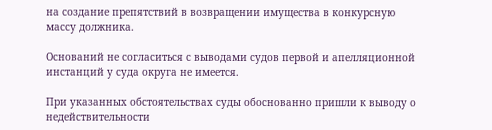на создание препятствий в возвращении имущества в конкурсную массу должника.

Оснований не согласиться с выводами судов первой и апелляционной инстанций у суда округа не имеется.

При указанных обстоятельствах суды обоснованно пришли к выводу о недействительности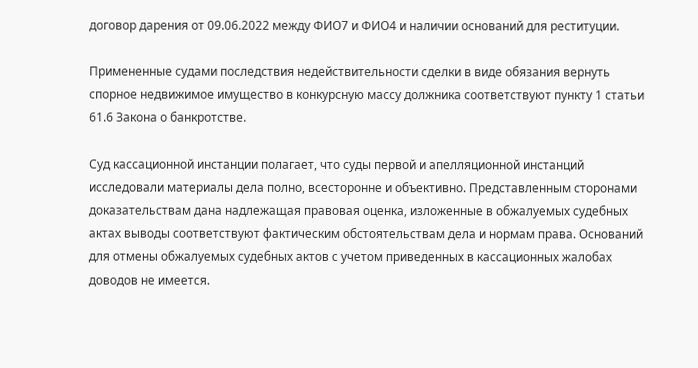договор дарения от 09.06.2022 между ФИО7 и ФИО4 и наличии оснований для реституции.

Примененные судами последствия недействительности сделки в виде обязания вернуть спорное недвижимое имущество в конкурсную массу должника соответствуют пункту 1 статьи 61.6 Закона о банкротстве.

Суд кассационной инстанции полагает, что суды первой и апелляционной инстанций исследовали материалы дела полно, всесторонне и объективно. Представленным сторонами доказательствам дана надлежащая правовая оценка, изложенные в обжалуемых судебных актах выводы соответствуют фактическим обстоятельствам дела и нормам права. Оснований для отмены обжалуемых судебных актов с учетом приведенных в кассационных жалобах доводов не имеется.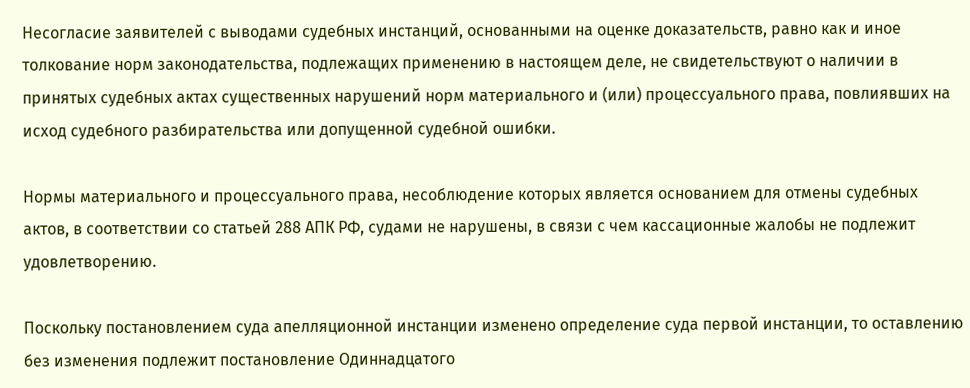Несогласие заявителей с выводами судебных инстанций, основанными на оценке доказательств, равно как и иное толкование норм законодательства, подлежащих применению в настоящем деле, не свидетельствуют о наличии в принятых судебных актах существенных нарушений норм материального и (или) процессуального права, повлиявших на исход судебного разбирательства или допущенной судебной ошибки.

Нормы материального и процессуального права, несоблюдение которых является основанием для отмены судебных актов, в соответствии со статьей 288 АПК РФ, судами не нарушены, в связи с чем кассационные жалобы не подлежит удовлетворению.

Поскольку постановлением суда апелляционной инстанции изменено определение суда первой инстанции, то оставлению без изменения подлежит постановление Одиннадцатого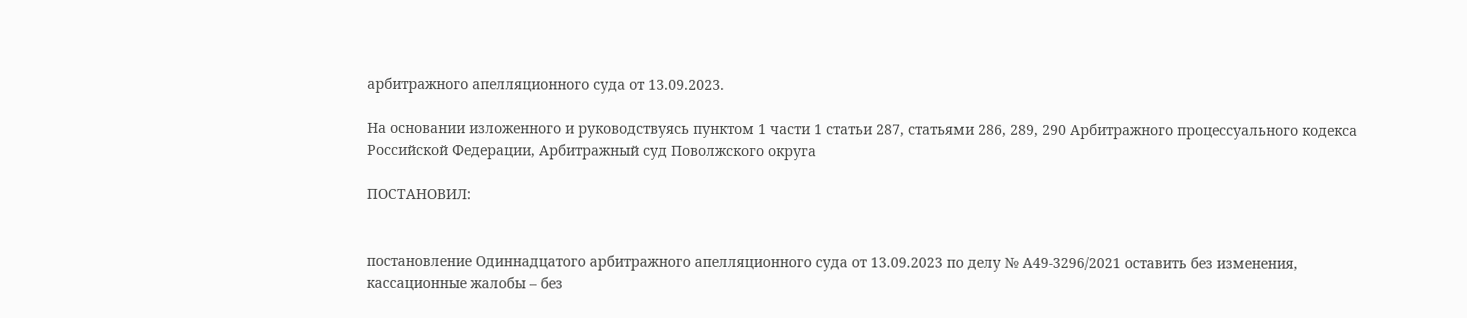арбитражного апелляционного суда от 13.09.2023.

На основании изложенного и руководствуясь пунктом 1 части 1 статьи 287, статьями 286, 289, 290 Арбитражного процессуального кодекса Российской Федерации, Арбитражный суд Поволжского округа

ПОСТАНОВИЛ:


постановление Одиннадцатого арбитражного апелляционного суда от 13.09.2023 по делу № А49-3296/2021 оставить без изменения, кассационные жалобы – без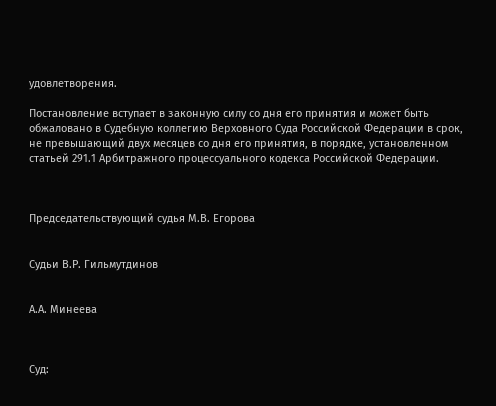удовлетворения.

Постановление вступает в законную силу со дня его принятия и может быть обжаловано в Судебную коллегию Верховного Суда Российской Федерации в срок, не превышающий двух месяцев со дня его принятия, в порядке, установленном статьей 291.1 Арбитражного процессуального кодекса Российской Федерации.



Председательствующий судья М.В. Егорова


Судьи В.Р. Гильмутдинов


А.А. Минеева



Суд: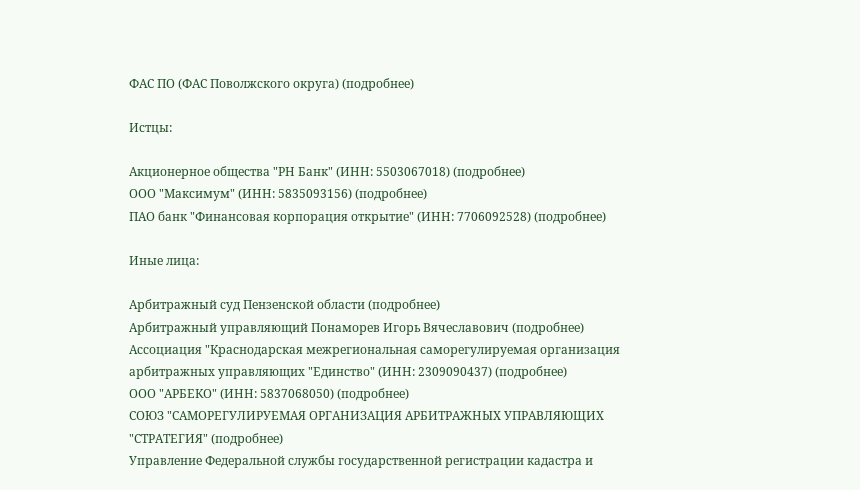ФАС ПО (ФАС Поволжского округа) (подробнее)

Истцы:

Акционерное общества "РН Банк" (ИНН: 5503067018) (подробнее)
ООО "Максимум" (ИНН: 5835093156) (подробнее)
ПАО банк "Финансовая корпорация открытие" (ИНН: 7706092528) (подробнее)

Иные лица:

Арбитражный суд Пензенской области (подробнее)
Арбитражный управляющий Понаморев Игорь Вячеславович (подробнее)
Ассоциация "Краснодарская межрегиональная саморегулируемая организация арбитражных управляющих "Единство" (ИНН: 2309090437) (подробнее)
ООО "АРБЕКО" (ИНН: 5837068050) (подробнее)
СОЮЗ "САМОРЕГУЛИРУЕМАЯ ОРГАНИЗАЦИЯ АРБИТРАЖНЫХ УПРАВЛЯЮЩИХ "СТРАТЕГИЯ" (подробнее)
Управление Федеральной службы государственной регистрации кадастра и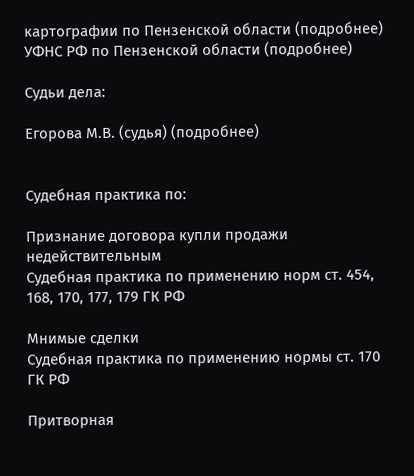картографии по Пензенской области (подробнее)
УФНС РФ по Пензенской области (подробнее)

Судьи дела:

Егорова М.В. (судья) (подробнее)


Судебная практика по:

Признание договора купли продажи недействительным
Судебная практика по применению норм ст. 454, 168, 170, 177, 179 ГК РФ

Мнимые сделки
Судебная практика по применению нормы ст. 170 ГК РФ

Притворная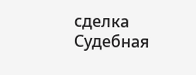сделка
Судебная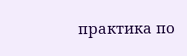практика по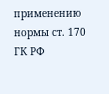применению нормы ст. 170 ГК РФ